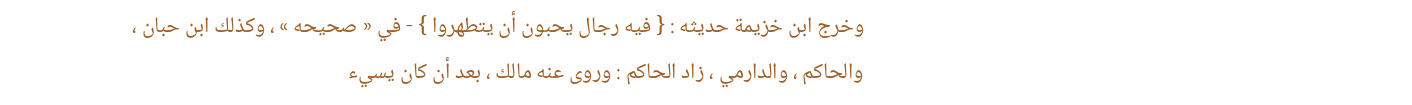وخرج ابن خزيمة حديثه : { فيه رجال يحبون أن يتطهروا } - في « صحيحه » ، وكذلك ابن حبان ، والحاكم ، والدارمي ، زاد الحاكم : وروى عنه مالك ، بعد أن كان يسيء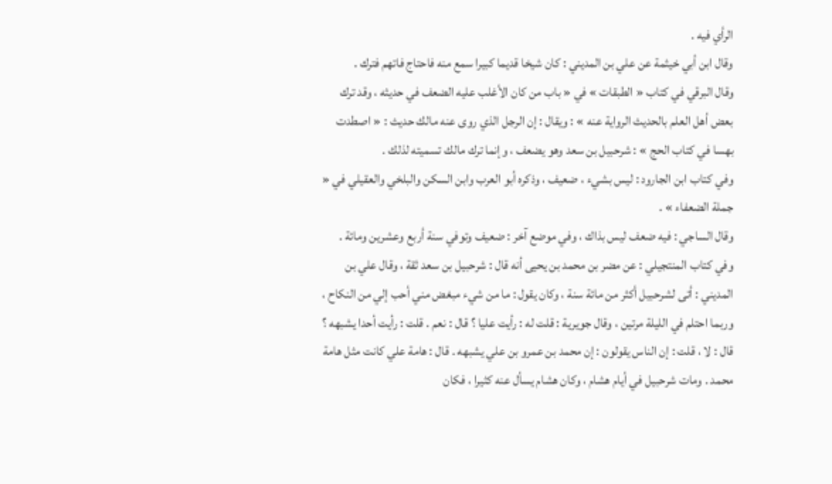الرأي فيه .
وقال ابن أبي خيثمة عن علي بن المديني : كان شيخا قديما كبيرا سمع منه فاحتاج فاتهم فترك .
وقال البرقي في كتاب « الطبقات » في « باب من كان الأغلب عليه الضعف في حديثه ، وقد ترك بعض أهل العلم بالحديث الرواية عنه » : ويقال : إن الرجل الذي روى عنه مالك حديث : « اصطدت بهسا في كتاب الحج » : شرحبيل بن سعد وهو يضعف ، وإنما ترك مالك تسميته لذلك .
وفي كتاب ابن الجارود : ليس بشيء ، ضعيف ، وذكره أبو العرب وابن السكن والبلخي والعقيلي في « جملة الضعفاء » .
وقال الساجي : فيه ضعف ليس بذاك ، وفي موضع آخر : ضعيف وتوفي سنة أربع وعشرين ومائة .
وفي كتاب المنتجيلي : عن مضر بن محمد بن يحيى أنه قال : شرحبيل بن سعد ثقة ، وقال علي بن المديني : أتى لشرحبيل أكثر من مائة سنة ، وكان يقول : ما من شيء مبغض مني أحب إلي من النكاح ، وربما احتلم في الليلة مرتين ، وقال جويرية : قلت له : رأيت عليا ؟ قال : نعم . قلت : رأيت أحدا يشبهه ؟ قال : لا ، قلت : إن الناس يقولون : إن محمد بن عمرو بن علي يشبهه . قال : هامة علي كانت مثل هامة محمد . ومات شرحبيل في أيام هشام ، وكان هشام يسأل عنه كثيرا ، فكان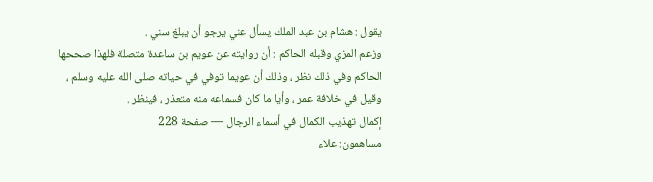يقول : هشام بن عبد الملك يسأل عني يرجو أن يبلغ سني .
وزعم المزي وقبله الحاكم : أن روايته عن عويم بن ساعدة متصلة فلهذا صححها الحاكم وفي ذلك نظر ، وذلك أن عويما توفي في حياته صلى الله عليه وسلم ، وقيل في خلافة عمر ، وأيا ما كان فسماعه منه متعذر ، فينظر .
إكمال تهذيب الكمال في أسماء الرجال — صفحة 228
مساهمون: علاء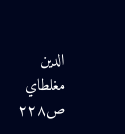الدين مغلطاي
ص٢٢٨